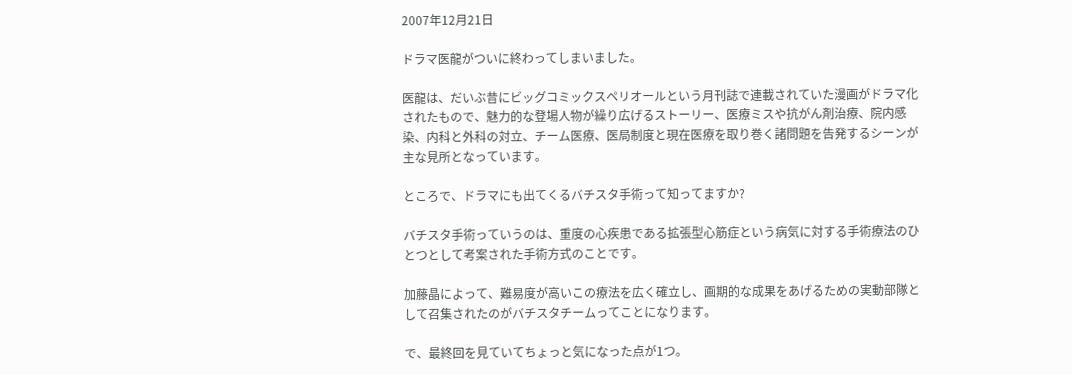2007年12月21日

ドラマ医龍がついに終わってしまいました。

医龍は、だいぶ昔にビッグコミックスペリオールという月刊誌で連載されていた漫画がドラマ化されたもので、魅力的な登場人物が繰り広げるストーリー、医療ミスや抗がん剤治療、院内感染、内科と外科の対立、チーム医療、医局制度と現在医療を取り巻く諸問題を告発するシーンが主な見所となっています。

ところで、ドラマにも出てくるバチスタ手術って知ってますか?

バチスタ手術っていうのは、重度の心疾患である拡張型心筋症という病気に対する手術療法のひとつとして考案された手術方式のことです。

加藤晶によって、難易度が高いこの療法を広く確立し、画期的な成果をあげるための実動部隊として召集されたのがバチスタチームってことになります。

で、最終回を見ていてちょっと気になった点が1つ。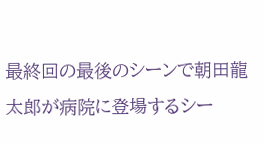最終回の最後のシーンで朝田龍太郎が病院に登場するシー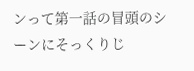ンって第一話の冒頭のシーンにそっくりじ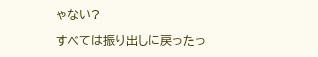ゃない?

すべては振り出しに戻ったっ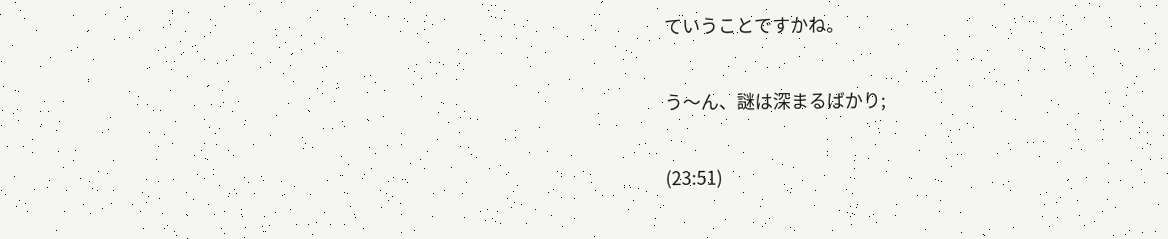ていうことですかね。

う〜ん、謎は深まるばかり;

(23:51)